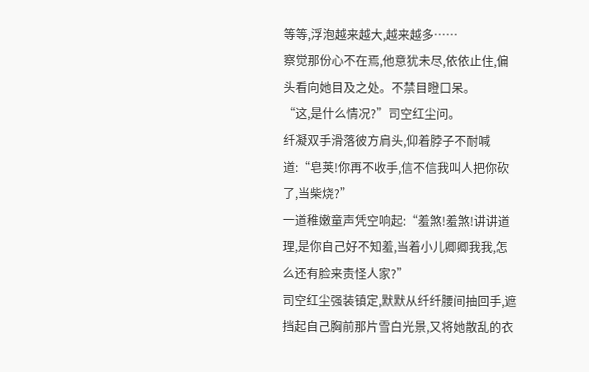等等,浮泡越来越大,越来越多……
察觉那份心不在焉,他意犹未尽,依依止住,偏头看向她目及之处。不禁目瞪口呆。
“这,是什么情况?”司空红尘问。
纤凝双手滑落彼方肩头,仰着脖子不耐喊道:“皂荚!你再不收手,信不信我叫人把你砍了,当柴烧?”
一道稚嫩童声凭空响起:“羞煞!羞煞!讲讲道理,是你自己好不知羞,当着小儿卿卿我我,怎么还有脸来责怪人家?”
司空红尘强装镇定,默默从纤纤腰间抽回手,遮挡起自己胸前那片雪白光景,又将她散乱的衣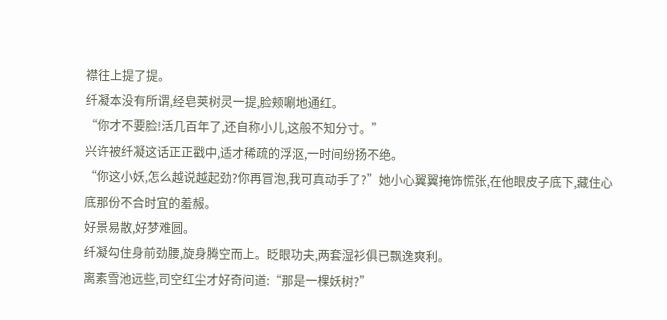襟往上提了提。
纤凝本没有所谓,经皂荚树灵一提,脸颊唰地通红。
“你才不要脸!活几百年了,还自称小儿,这般不知分寸。”
兴许被纤凝这话正正戳中,适才稀疏的浮沤,一时间纷扬不绝。
“你这小妖,怎么越说越起劲?你再冒泡,我可真动手了?”她小心翼翼掩饰慌张,在他眼皮子底下,藏住心底那份不合时宜的羞赧。
好景易散,好梦难圆。
纤凝勾住身前劲腰,旋身腾空而上。眨眼功夫,两套湿衫俱已飘逸爽利。
离素雪池远些,司空红尘才好奇问道:“那是一棵妖树?”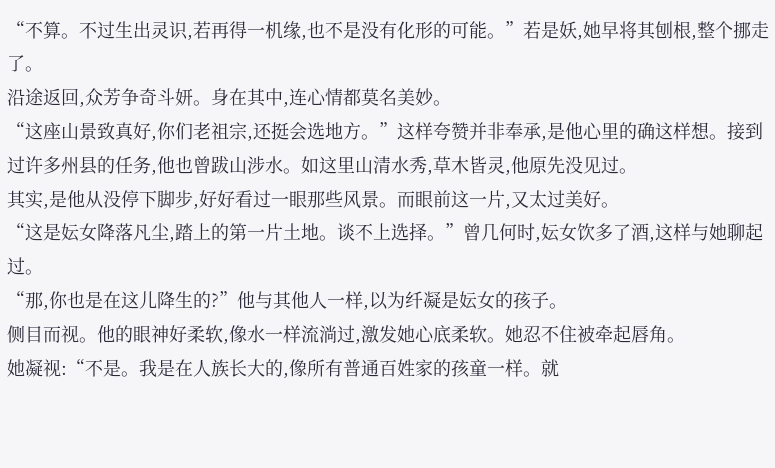“不算。不过生出灵识,若再得一机缘,也不是没有化形的可能。”若是妖,她早将其刨根,整个挪走了。
沿途返回,众芳争奇斗妍。身在其中,连心情都莫名美妙。
“这座山景致真好,你们老祖宗,还挺会选地方。”这样夸赞并非奉承,是他心里的确这样想。接到过许多州县的任务,他也曾跋山涉水。如这里山清水秀,草木皆灵,他原先没见过。
其实,是他从没停下脚步,好好看过一眼那些风景。而眼前这一片,又太过美好。
“这是妘女降落凡尘,踏上的第一片土地。谈不上选择。”曾几何时,妘女饮多了酒,这样与她聊起过。
“那,你也是在这儿降生的?”他与其他人一样,以为纤凝是妘女的孩子。
侧目而视。他的眼神好柔软,像水一样流淌过,激发她心底柔软。她忍不住被牵起唇角。
她凝视:“不是。我是在人族长大的,像所有普通百姓家的孩童一样。就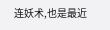连妖术,也是最近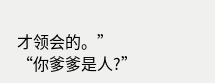才领会的。”
“你爹爹是人?”